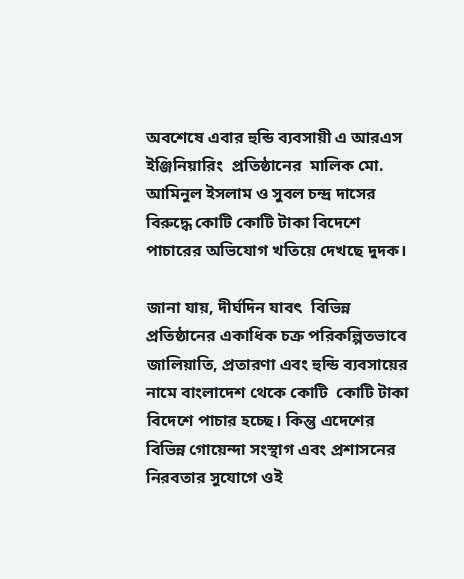অবশেষে এবার হুন্ডি ব্যবসায়ী এ আরএস ইঞ্জিনিয়ারিং  প্রতিষ্ঠানের  মালিক মো. আমিনুল ইসলাম ও সুবল চন্দ্র দাসের বিরুদ্ধে কোটি কোটি টাকা বিদেশে পাচারের অভিযোগ খতিয়ে দেখছে দুদক।

জানা যায়, দীর্ঘদিন যাবৎ  বিভিন্ন  প্রতিষ্ঠানের একাধিক চক্র পরিকল্পিতভাবে জালিয়াতি, প্রতারণা এবং হুন্ডি ব্যবসায়ের নামে বাংলাদেশ থেকে কোটি  কোটি টাকা বিদেশে পাচার হচ্ছে। কিন্তু এদেশের  বিভিন্ন গোয়েন্দা সংস্থাগ এবং প্রশাসনের নিরবতার সুযোগে ওই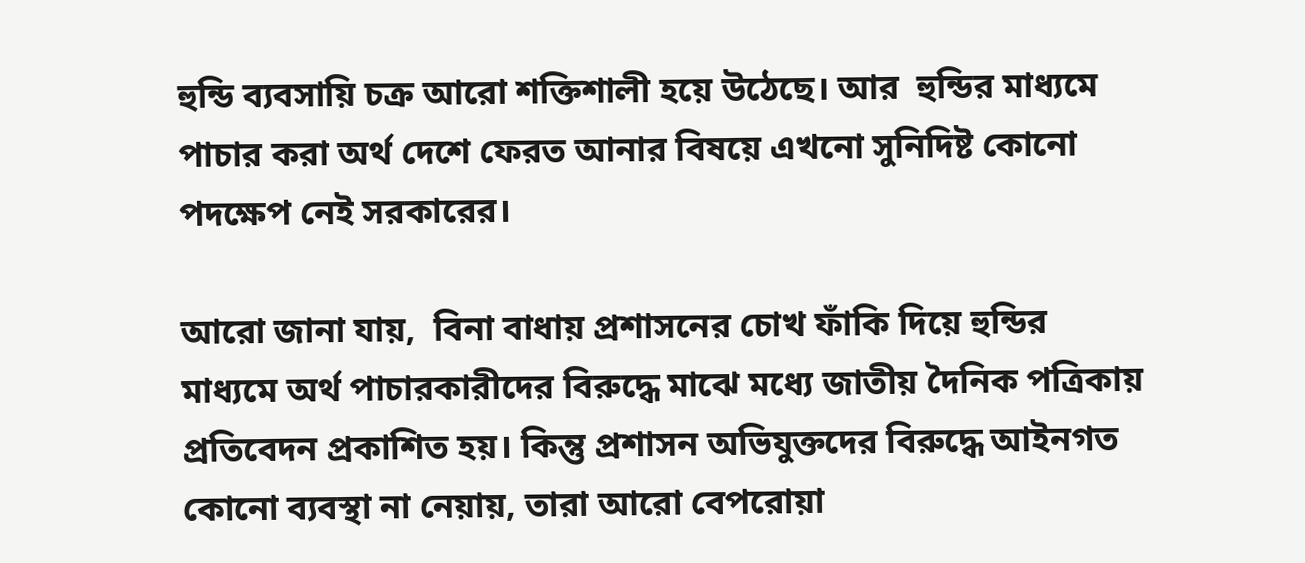হুন্ডি ব্যবসায়ি চক্র আরো শক্তিশালী হয়ে উঠেছে। আর  হুন্ডির মাধ্যমে পাচার করা অর্থ দেশে ফেরত আনার বিষয়ে এখনো সুনিদিষ্ট কোনো পদক্ষেপ নেই সরকারের।

আরো জানা যায়,  বিনা বাধায় প্রশাসনের চোখ ফাঁকি দিয়ে হুন্ডির মাধ্যমে অর্থ পাচারকারীদের বিরুদ্ধে মাঝে মধ্যে জাতীয় দৈনিক পত্রিকায় প্রতিবেদন প্রকাশিত হয়। কিন্তু প্রশাসন অভিযুক্তদের বিরুদ্ধে আইনগত কোনো ব্যবস্থা না নেয়ায়, তারা আরো বেপরোয়া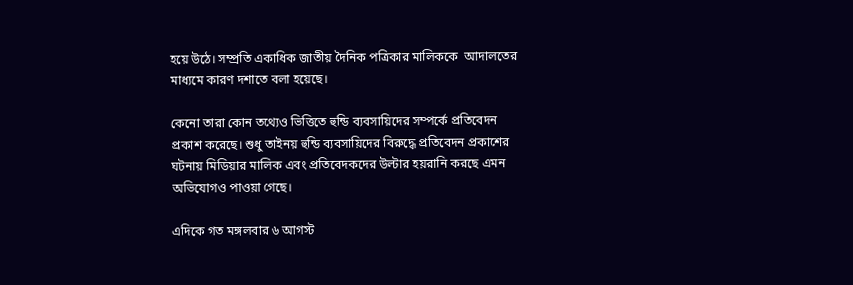হয়ে উঠে। সম্প্রতি একাধিক জাতীয় দৈনিক পত্রিকার মালিককে  আদালতের মাধ্যমে কারণ দশাতে বলা হয়েছে।

কেনো তারা কোন তথ্যেও ভিত্তিতে হুন্ডি ব্যবসায়িদের সম্পর্কে প্রতিবেদন প্রকাশ করেছে। শুধু তাইনয় হুন্ডি ব্যবসায়িদের বিরুদ্ধে প্রতিবেদন প্রকাশের ঘটনায় মিডিয়ার মালিক এবং প্রতিবেদকদের উল্টার হয়রানি করছে এমন অভিযোগও পাওয়া গেছে।

এদিকে গত মঙ্গলবার ৬ আগস্ট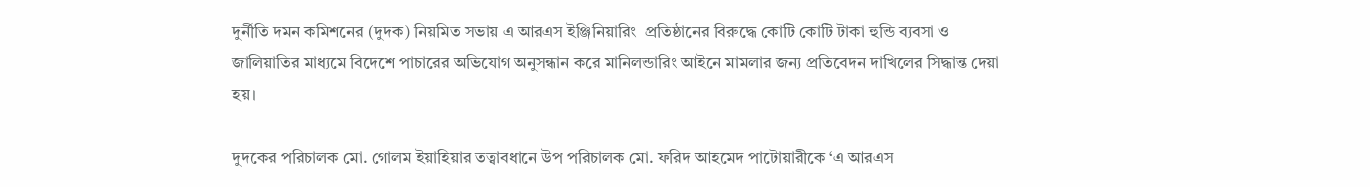দুর্নীতি দমন কমিশনের (দুদক) নিয়মিত সভায় এ আরএস ইঞ্জিনিয়ারিং  প্রতিষ্ঠানের বিরুদ্ধে কোটি কোটি টাকা হুন্ডি ব্যবসা ও জালিয়াতির মাধ্যমে বিদেশে পাচারের অভিযোগ অনুসন্ধান করে মানিলন্ডারিং আইনে মামলার জন্য প্রতিবেদন দাখিলের সিদ্ধান্ত দেয়া হয়।

দুদকের পরিচালক মো. গোলম ইয়াহিয়ার তত্বাবধানে উপ পরিচালক মো. ফরিদ আহমেদ পাটোয়ারীকে ‘এ আরএস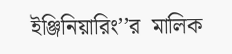ইঞ্জিনিয়ারিং’’র  মালিক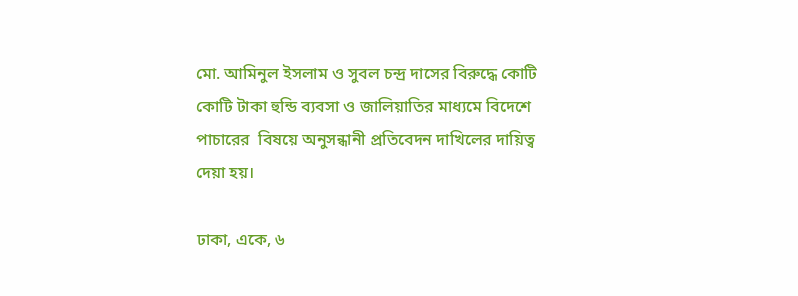মো. আমিনুল ইসলাম ও সুবল চন্দ্র দাসের বিরুদ্ধে কোটি কোটি টাকা হুন্ডি ব্যবসা ও জালিয়াতির মাধ্যমে বিদেশে পাচারের  বিষয়ে অনুসন্ধানী প্রতিবেদন দাখিলের দায়িত্ব দেয়া হয়।

ঢাকা, একে, ৬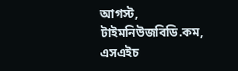আগস্ট, টাইমনিউজবিডি.কম, এসএইচ